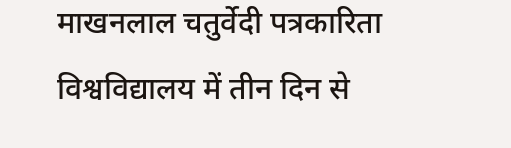माखनलाल चतुर्वेदी पत्रकारिता विश्वविद्यालय में तीन दिन से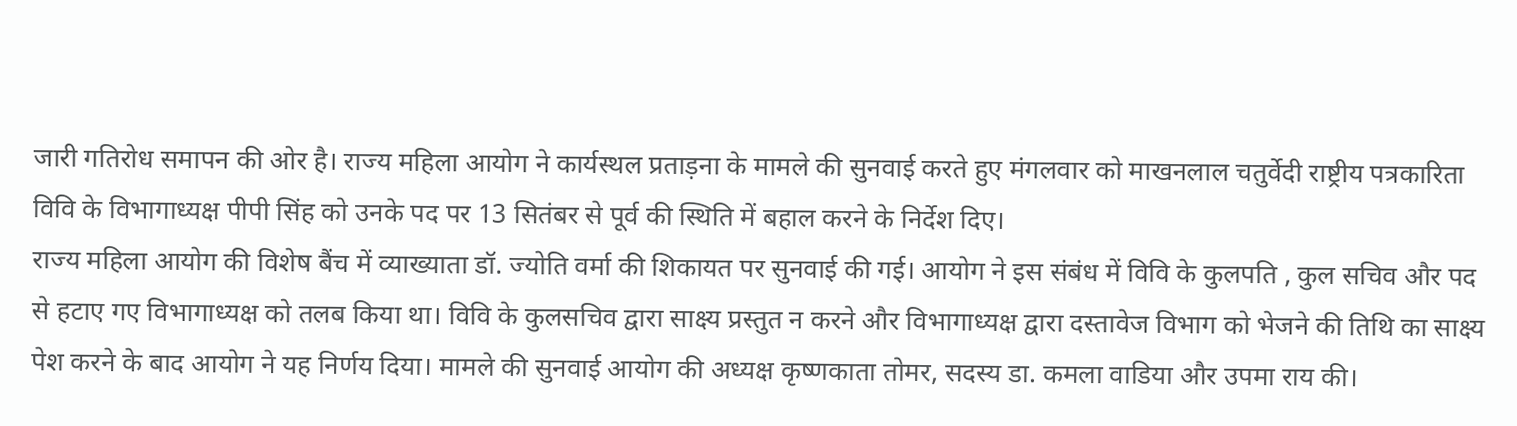जारी गतिरोध समापन की ओर है। राज्य महिला आयोग ने कार्यस्थल प्रताड़ना के मामले की सुनवाई करते हुए मंगलवार को माखनलाल चतुर्वेदी राष्ट्रीय पत्रकारिता विवि के विभागाध्यक्ष पीपी सिंह को उनके पद पर 13 सितंबर से पूर्व की स्थिति में बहाल करने के निर्देश दिए।
राज्य महिला आयोग की विशेष बैंच में व्याख्याता डॉ. ज्योति वर्मा की शिकायत पर सुनवाई की गई। आयोग ने इस संबंध में विवि के कुलपति , कुल सचिव और पद से हटाए गए विभागाध्यक्ष को तलब किया था। विवि के कुलसचिव द्वारा साक्ष्य प्रस्तुत न करने और विभागाध्यक्ष द्वारा दस्तावेज विभाग को भेजने की तिथि का साक्ष्य पेश करने के बाद आयोग ने यह निर्णय दिया। मामले की सुनवाई आयोग की अध्यक्ष कृष्णकाता तोमर, सदस्य डा. कमला वाडिया और उपमा राय की।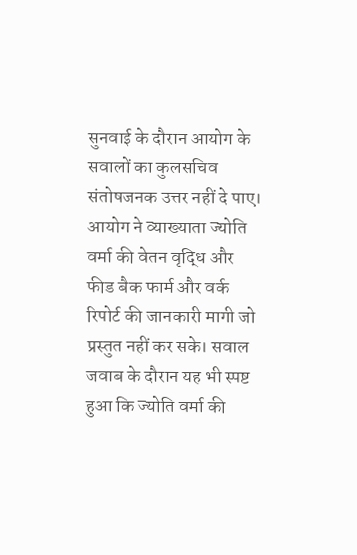सुनवाई के दौरान आयोग के सवालों का कुलसचिव संतोषजनक उत्तर नहीं दे पाए। आयोग ने व्याख्याता ज्योति वर्मा की वेतन वृद्धि और फीड बैक फार्म और वर्क रिपोर्ट की जानकारी मागी जो प्रस्तुत नहीं कर सके। सवाल जवाब के दौरान यह भी स्पष्ट हुआ कि ज्योति वर्मा की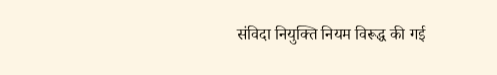संविदा नियुक्ति नियम विरूद्ध की गई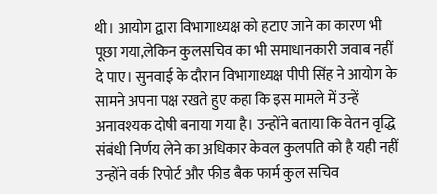थी। आयोग द्वारा विभागाध्यक्ष को हटाए जाने का कारण भी पूछा गया,लेकिन कुलसचिव का भी समाधानकारी जवाब नहीं दे पाए। सुनवाई के दौरान विभागाध्यक्ष पीपी सिंह ने आयोग के सामने अपना पक्ष रखते हुए कहा कि इस मामले में उन्हें अनावश्यक दोषी बनाया गया है। उन्होंने बताया कि वेतन वृद्धि संबंधी निर्णय लेने का अधिकार केवल कुलपति को है यही नहीं उन्होंने वर्क रिपोर्ट और फीड बैक फार्म कुल सचिव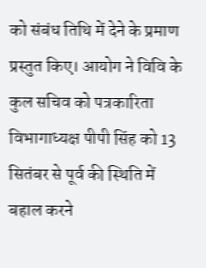को संबंध तिथि में देने के प्रमाण प्रस्तुत किए। आयोग ने विवि के कुल सचिव को पत्रकारिता विभागाध्यक्ष पीपी सिंह को 13 सितंबर से पूर्व की स्थिति में बहाल करने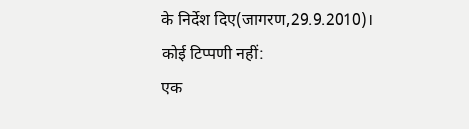के निर्देश दिए(जागरण,29.9.2010)।
कोई टिप्पणी नहीं:
एक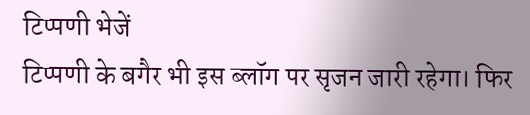टिप्पणी भेजें
टिप्पणी के बगैर भी इस ब्लॉग पर सृजन जारी रहेगा। फिर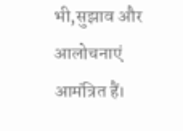भी,सुझाव और आलोचनाएं आमंत्रित हैं।